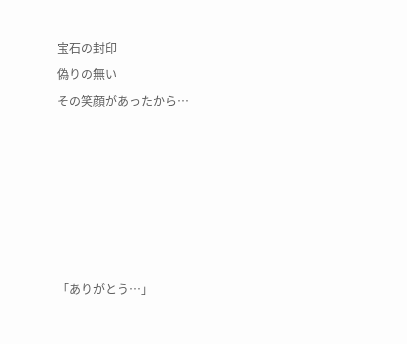宝石の封印
偽りの無い
その笑顔があったから…






「ありがとう…」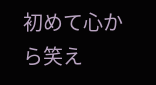初めて心から笑え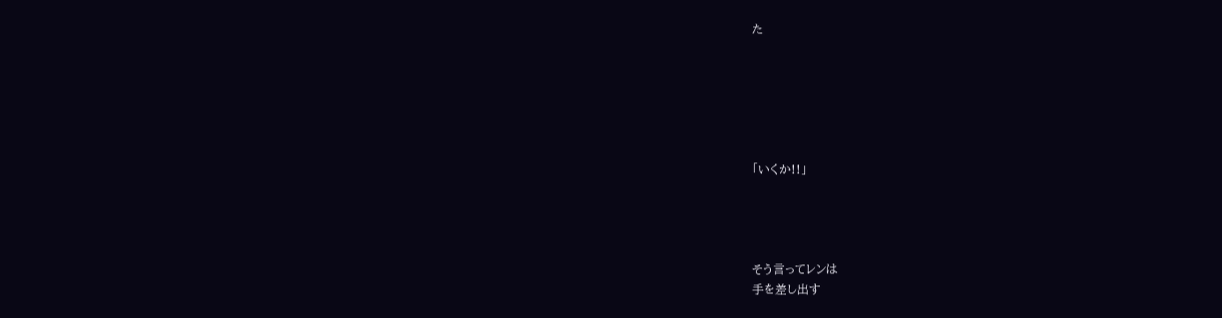た






「いくか!!」




そう言ってレンは
手を差し出す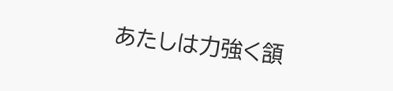あたしは力強く頷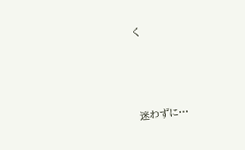く






迷わずに…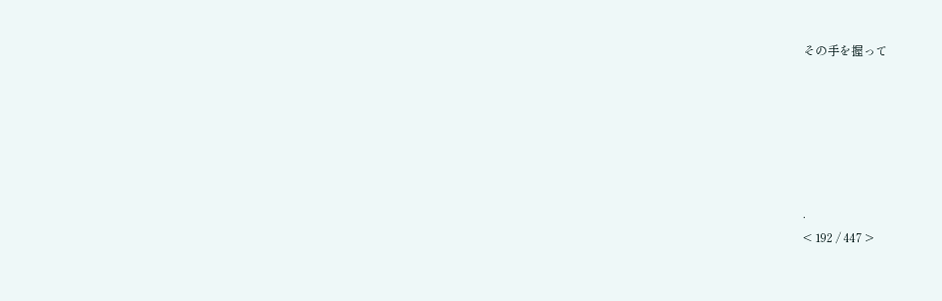その手を握って






.
< 192 / 447 >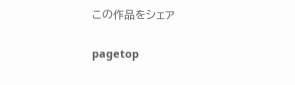この作品をシェア

pagetop